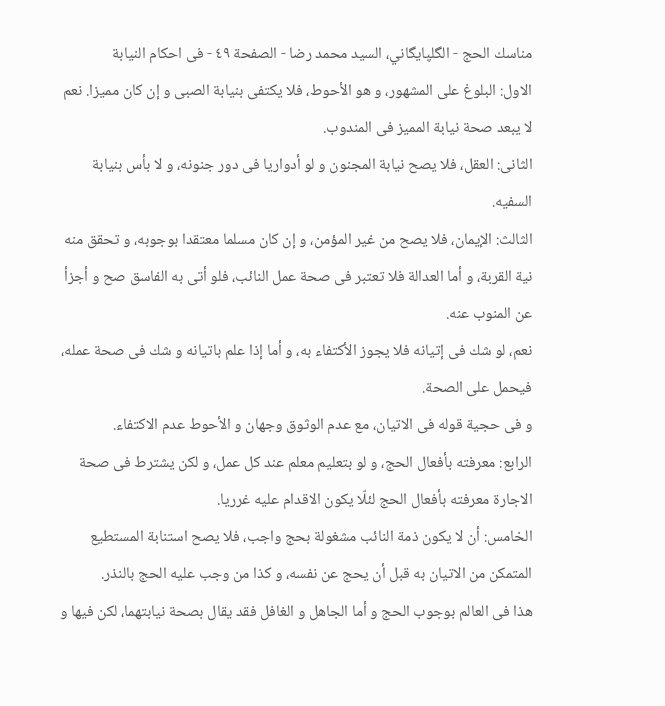مناسك الحج - الگلپايگاني، السيد محمد رضا - الصفحة ٤٩ - فى احكام النيابة
الاول: البلوغ على المشهور، و هو الأحوط، فلا يكتفى بنيابة الصبى و إن كان مميزا. نعم لا يبعد صحة نيابة المميز فى المندوب.
الثانى: العقل، فلا يصح نيابة المجنون و لو أدواريا فى دور جنونه، و لا بأس بنيابة السفيه.
الثالث: الإيمان، فلا يصح من غير المؤمن، و إن كان مسلما معتقدا بوجوبه، و تحقق منه نية القربة، و أما العدالة فلا تعتبر فى صحة عمل النائب، فلو أتى به الفاسق صح و أجزأ عن المنوب عنه.
نعم، لو شك فى إتيانه فلا يجوز الأكتفاء به، و أما إذا علم باتيانه و شك فى صحة عمله، فيحمل على الصحة.
و فى حجية قوله فى الاتيان، مع عدم الوثوق وجهان و الأحوط عدم الاكتفاء.
الرابع: معرفته بأفعال الحج، و لو بتعليم معلم عند كل عمل، و لكن يشترط فى صحة الاجارة معرفته بأفعال الحج لئلّا يكون الاقدام عليه غرريا.
الخامس: أن لا يكون ذمة النائب مشغولة بحج واجب، فلا يصح استنابة المستطيع المتمكن من الاتيان به قبل أن يحج عن نفسه، و كذا من وجب عليه الحج بالنذر.
هذا فى العالم بوجوب الحج و أما الجاهل و الغافل فقد يقال بصحة نيابتهما، لكن فيها و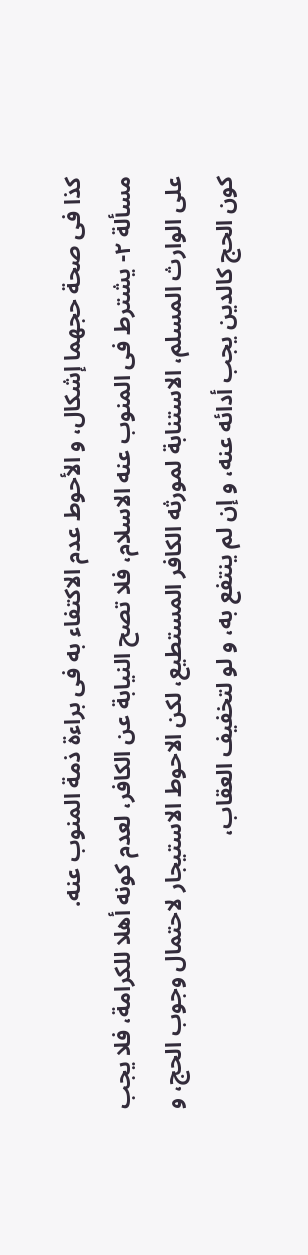كذا فى صحة حجهما إشكال، و الأحوط عدم الاكتفاء به فى براءة ذمة المنوب عنه.
مسألة ٢- يشترط فى المنوب عنه الاسلام، فلا تصح النيابة عن الكافر، لعدم كونه أهلا للكرامة، فلا يجب على الوارث المسلم، الاستنابة لمورثه الكافر المستطيع، لكن الاحوط الاستيجار لاحتمال وجوب الحج، و كون الحج كالدين يجب أدائه عنه، و إن لم ينتفع به، و لو لتخفيف العقاب،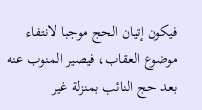فيكون إتيان الحج موجبا لانتفاء موضوع العقاب، فيصير المنوب عنه بعد حج النائب بمنزلة غير